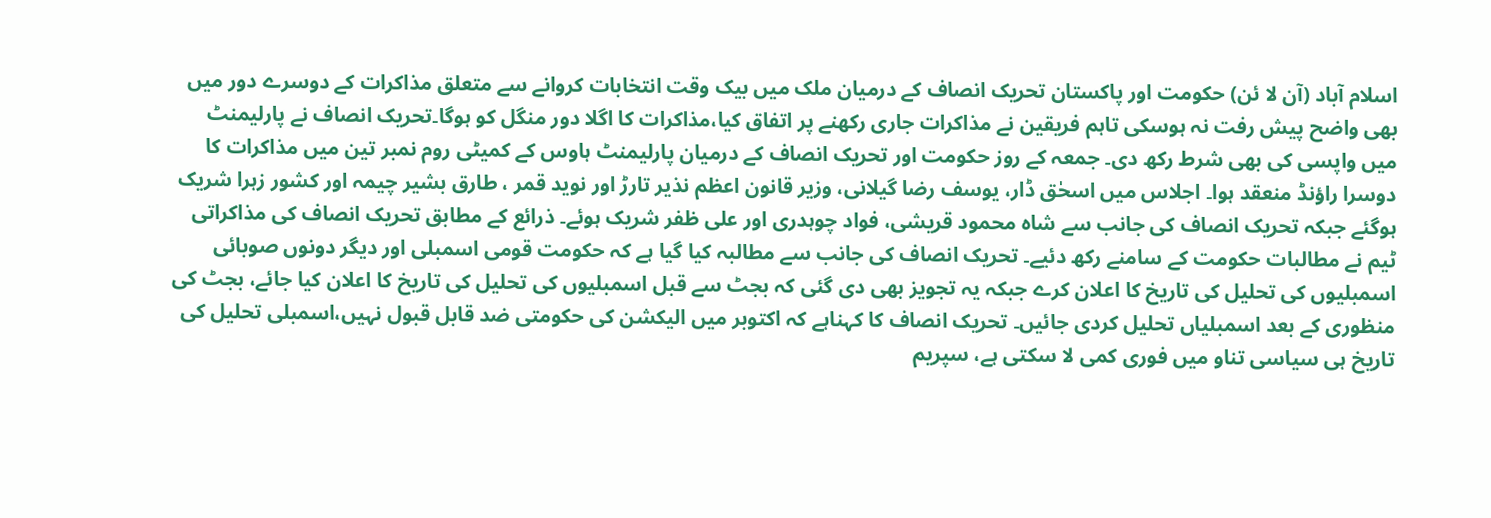اسلام آباد (آن لا ئن) حکومت اور پاکستان تحریک انصاف کے درمیان ملک میں بیک وقت انتخابات کروانے سے متعلق مذاکرات کے دوسرے دور میں بھی واضح پیش رفت نہ ہوسکی تاہم فریقین نے مذاکرات جاری رکھنے پر اتفاق کیا،مذاکرات کا اگلا دور منگل کو ہوگا۔تحریک انصاف نے پارلیمنٹ میں واپسی کی بھی شرط رکھ دی۔ جمعہ کے روز حکومت اور تحریک انصاف کے درمیان پارلیمنٹ ہاوس کے کمیٹی روم نمبر تین میں مذاکرات کا دوسرا راؤنڈ منعقد ہوا۔ اجلاس میں اسحٰق ڈار، یوسف رضا گیلانی، وزیر قانون اعظم نذیر تارڑ اور نوید قمر ، طارق بشیر چیمہ اور کشور زہرا شریک ہوگئے جبکہ تحریک انصاف کی جانب سے شاہ محمود قریشی، فواد چوہدری اور علی ظفر شریک ہوئے۔ ذرائع کے مطابق تحریک انصاف کی مذاکراتی ٹیم نے مطالبات حکومت کے سامنے رکھ دئیے۔ تحریک انصاف کی جانب سے مطالبہ کیا گیا ہے کہ حکومت قومی اسمبلی اور دیگر دونوں صوبائی اسمبلیوں کی تحلیل کی تاریخ کا اعلان کرے جبکہ یہ تجویز بھی دی گئی کہ بجٹ سے قبل اسمبلیوں کی تحلیل کی تاریخ کا اعلان کیا جائے، بجٹ کی منظوری کے بعد اسمبلیاں تحلیل کردی جائیں۔ تحریک انصاف کا کہناہے کہ اکتوبر میں الیکشن کی حکومتی ضد قابل قبول نہیں،اسمبلی تحلیل کی تاریخ ہی سیاسی تناو میں فوری کمی لا سکتی ہے، سپریم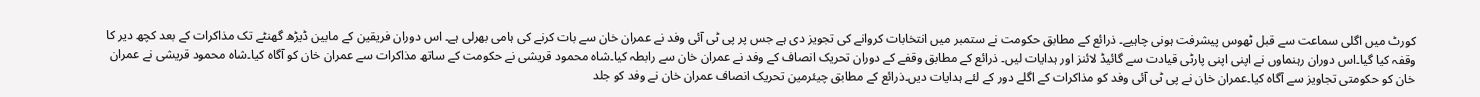کورٹ میں اگلی سماعت سے قبل ٹھوس پیشرفت ہونی چاہیے۔ ذرائع کے مطابق حکومت نے ستمبر میں انتخابات کروانے کی تجویز دی ہے جس پر پی ٹی آئی وفد نے عمران خان سے بات کرنے کی ہامی بھرلی ہے۔ اس دوران فریقین کے مابین ڈیڑھ گھنٹے تک مذاکرات کے بعد کچھ دیر کا وقفہ کیا گیا۔اس دوران رہنماوں نے اپنی اپنی پارٹی قیادت سے گائیڈ لائنز اور ہدایات لیں۔ ذرائع کے مطابق وقفے کے دوران تحریک انصاف کے وفد نے عمران خان سے رابطہ کیا۔شاہ محمود قریشی نے حکومت کے ساتھ مذاکرات سے عمران خان کو آگاہ کیا۔شاہ محمود قریشی نے عمران خان کو حکومتی تجاویز سے آگاہ کیا۔عمران خان نے پی ٹی آئی وفد کو مذاکرات کے اگلے دور کے لئے ہدایات دیں۔ذرائع کے مطابق چیئرمین تحریک انصاف عمران خان نے وفد کو جلد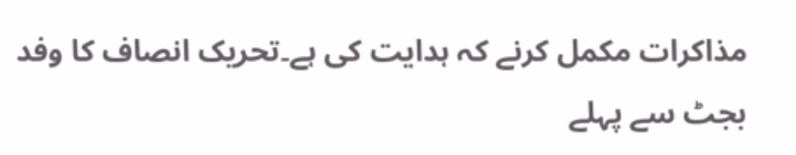مذاکرات مکمل کرنے کہ ہدایت کی ہے۔تحریک انصاف کا وفد بجٹ سے پہلے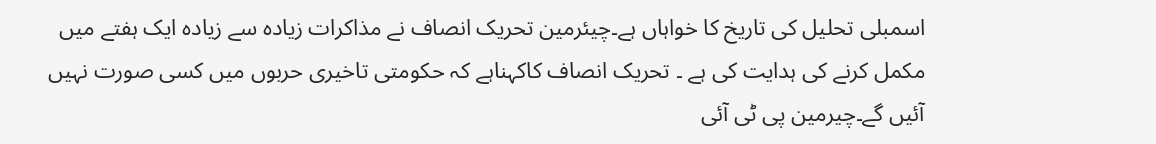اسمبلی تحلیل کی تاریخ کا خواہاں ہے۔چیئرمین تحریک انصاف نے مذاکرات زیادہ سے زیادہ ایک ہفتے میں مکمل کرنے کی ہدایت کی ہے ۔ تحریک انصاف کاکہناہے کہ حکومتی تاخیری حربوں میں کسی صورت نہیں آئیں گے۔چیرمین پی ٹی آئی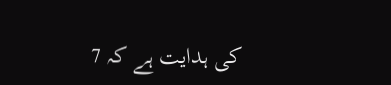کی ہدایت ہے کہ 7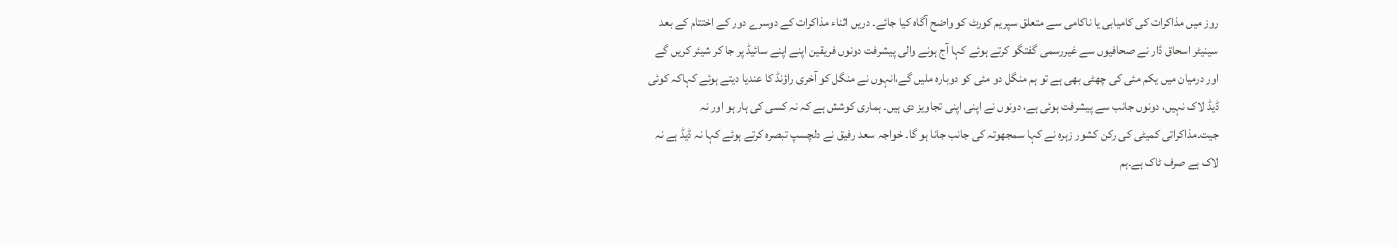روز میں مذاکرات کی کامیابی یا ناکامی سے متعلق سپریم کورٹ کو واضح آگاہ کیا جائے۔ دریں اثناء مذاکرات کے دوسرے دور کے اختتام کے بعد سینیٹر اسحاق ڈار نے صحافیوں سے غیررسمی گفتگو کرتے ہوئے کہا آج ہونے والی پیشرفت دونوں فریقین اپنے اپنے سائیڈ پر جا کر شیئر کریں گے اور درمیان میں یکم مئی کی چھٹی بھی ہے تو ہم منگل دو مئی کو دوبارہ ملیں گے،انہوں نے منگل کو آخری راؤنڈ کا عندیا دیتے ہوئے کہاکہ کوئی ڈیڈ لاک نہیں، دونوں جانب سے پیشرفت ہوئی ہے، دونوں نے اپنی اپنی تجاویز دی ہیں۔ ہماری کوشش ہے کہ نہ کسی کی ہار ہو اور نہ جیت۔مذاکراتی کمیٹی کی رکن کشور زہرہ نے کہا سمجھوتہ کی جانب جانا ہو گا۔ خواجہ سعد رفیق نے دلچسپ تبصرہ کرتے ہوئے کہا نہ ڈیڈ ہے نہ لاک ہے صرف ٹاک ہے۔ہم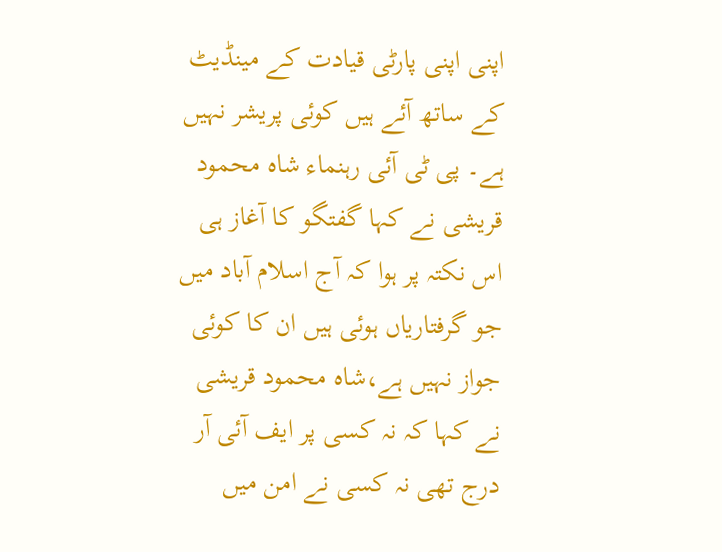اپنی اپنی پارٹی قیادت کے مینڈیٹ کے ساتھ آئے ہیں کوئی پریشر نہیں ہے۔ پی ٹی آئی رہنماء شاہ محمود قریشی نے کہا گفتگو کا آغاز ہی اس نکتہ پر ہوا کہ آج اسلام آباد میں جو گرفتاریاں ہوئی ہیں ان کا کوئی جواز نہیں ہے،شاہ محمود قریشی نے کہا کہ نہ کسی پر ایف آئی آر درج تھی نہ کسی نے امن میں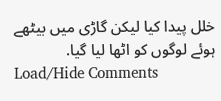خلل پیدا کیا لیکن گاڑی میں بیٹھے ہوئے لوگوں کو اٹھا لیا گیا.
Load/Hide Comments